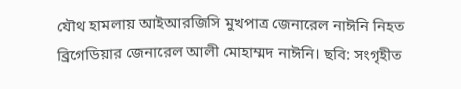যৌথ হামলায় আইআরজিসি মুখপাত্র জেনারেল নাঈনি নিহত
ব্রিগেডিয়ার জেনারেল আলী মোহাম্মদ নাঈনি। ছবি: সংগৃহীত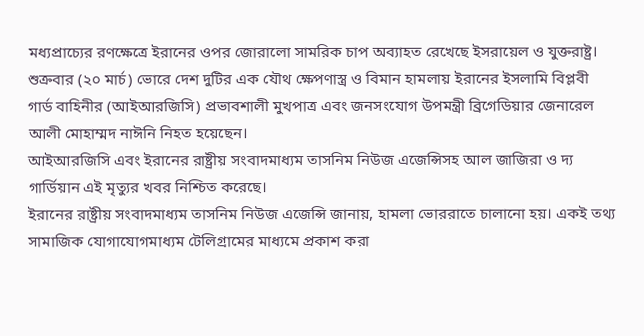মধ্যপ্রাচ্যের রণক্ষেত্রে ইরানের ওপর জোরালো সামরিক চাপ অব্যাহত রেখেছে ইসরায়েল ও যুক্তরাষ্ট্র। শুক্রবার (২০ মার্চ) ভোরে দেশ দুটির এক যৌথ ক্ষেপণাস্ত্র ও বিমান হামলায় ইরানের ইসলামি বিপ্লবী গার্ড বাহিনীর (আইআরজিসি) প্রভাবশালী মুখপাত্র এবং জনসংযোগ উপমন্ত্রী ব্রিগেডিয়ার জেনারেল আলী মোহাম্মদ নাঈনি নিহত হয়েছেন।
আইআরজিসি এবং ইরানের রাষ্ট্রীয় সংবাদমাধ্যম তাসনিম নিউজ এজেন্সিসহ আল জাজিরা ও দ্য গার্ডিয়ান এই মৃত্যুর খবর নিশ্চিত করেছে।
ইরানের রাষ্ট্রীয় সংবাদমাধ্যম তাসনিম নিউজ এজেন্সি জানায়, হামলা ভোররাতে চালানো হয়। একই তথ্য সামাজিক যোগাযোগমাধ্যম টেলিগ্রামের মাধ্যমে প্রকাশ করা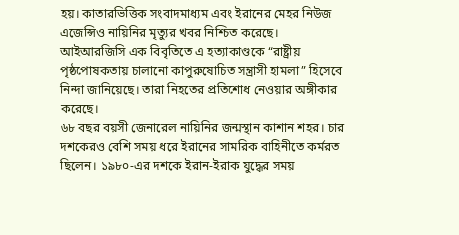হয়। কাতারভিত্তিক সংবাদমাধ্যম এবং ইরানের মেহর নিউজ এজেন্সিও নায়িনির মৃত্যুর খবর নিশ্চিত করেছে।
আইআরজিসি এক বিবৃতিতে এ হত্যাকাণ্ডকে “রাষ্ট্রীয় পৃষ্ঠপোষকতায় চালানো কাপুরুষোচিত সন্ত্রাসী হামলা” হিসেবে নিন্দা জানিয়েছে। তারা নিহতের প্রতিশোধ নেওয়ার অঙ্গীকার করেছে।
৬৮ বছর বয়সী জেনারেল নায়িনির জন্মস্থান কাশান শহর। চার দশকেরও বেশি সময় ধরে ইরানের সামরিক বাহিনীতে কর্মরত ছিলেন। ১৯৮০-এর দশকে ইরান-ইরাক যুদ্ধের সময়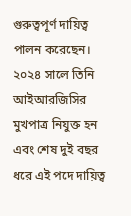গুরুত্বপূর্ণ দায়িত্ব পালন করেছেন। ২০২৪ সালে তিনি আইআরজিসির মুখপাত্র নিযুক্ত হন এবং শেষ দুই বছর ধরে এই পদে দায়িত্ব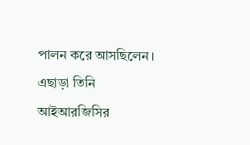পালন করে আসছিলেন। এছাড়া তিনি আইআরজিসির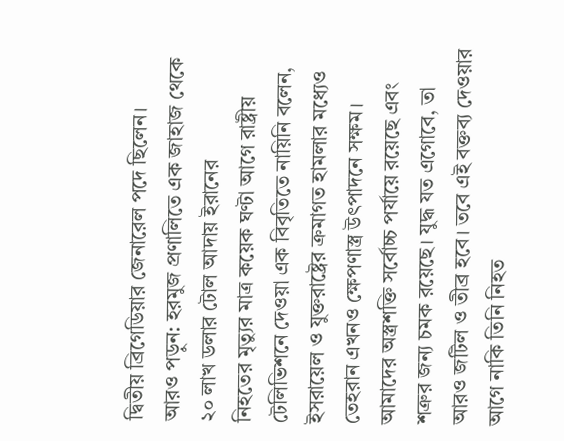দ্বিতীয় ব্রিগেডিয়ার জেনারেল পদে ছিলেন।
আরও পড়ুন: হরমুজ প্রণালিতে এক জাহাজ থেকে ২০ লাখ ডলার টোল আদায় ইরানের
নিহতের মৃত্যুর মাত্র কয়েক ঘণ্টা আগে রাষ্ট্রীয় টেলিভিশনে দেওয়া এক বিবৃতিতে নায়িনি বলেন, ইসরায়েল ও যুক্তরাষ্ট্রের ক্রমাগত হামলার মধ্যেও তেহরান এখনও ক্ষেপণাস্ত্র উৎপাদনে সক্ষম। আমাদের অস্ত্রশক্তি সর্বোচ্চ পর্যায়ে রয়েছে এবং শত্রুর জন্য চমক রয়েছে। যুদ্ধ যত এগোবে, তা আরও জটিল ও তীব্র হবে। তবে এই বক্তব্য দেওয়ার আগে নাকি তিনি নিহত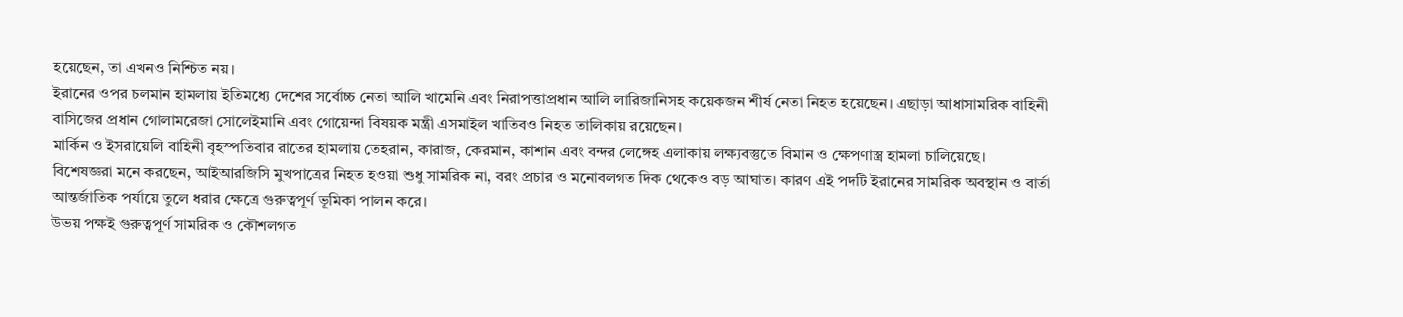হয়েছেন, তা এখনও নিশ্চিত নয়।
ইরানের ওপর চলমান হামলায় ইতিমধ্যে দেশের সর্বোচ্চ নেতা আলি খামেনি এবং নিরাপত্তাপ্রধান আলি লারিজানিসহ কয়েকজন শীর্ষ নেতা নিহত হয়েছেন। এছাড়া আধাসামরিক বাহিনী বাসিজের প্রধান গোলামরেজা সোলেইমানি এবং গোয়েন্দা বিষয়ক মন্ত্রী এসমাইল খাতিবও নিহত তালিকায় রয়েছেন।
মার্কিন ও ইসরায়েলি বাহিনী বৃহস্পতিবার রাতের হামলায় তেহরান, কারাজ, কেরমান, কাশান এবং বন্দর লেঙ্গেহ এলাকায় লক্ষ্যবস্তুতে বিমান ও ক্ষেপণাস্ত্র হামলা চালিয়েছে।
বিশেষজ্ঞরা মনে করছেন, আইআরজিসি মুখপাত্রের নিহত হওয়া শুধু সামরিক না, বরং প্রচার ও মনোবলগত দিক থেকেও বড় আঘাত। কারণ এই পদটি ইরানের সামরিক অবস্থান ও বার্তা আন্তর্জাতিক পর্যায়ে তুলে ধরার ক্ষেত্রে গুরুত্বপূর্ণ ভূমিকা পালন করে।
উভয় পক্ষই গুরুত্বপূর্ণ সামরিক ও কৌশলগত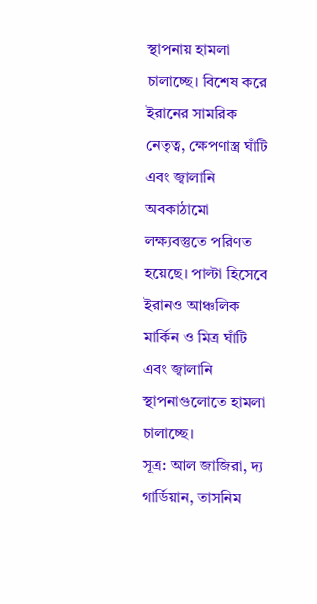স্থাপনায় হামলা চালাচ্ছে। বিশেষ করে ইরানের সামরিক নেতৃত্ব, ক্ষেপণাস্ত্র ঘাঁটি এবং জ্বালানি অবকাঠামো লক্ষ্যবস্তুতে পরিণত হয়েছে। পাল্টা হিসেবে ইরানও আঞ্চলিক মার্কিন ও মিত্র ঘাঁটি এবং জ্বালানি স্থাপনাগুলোতে হামলা চালাচ্ছে।
সূত্র: আল জাজিরা, দ্য গার্ডিয়ান, তাসনিম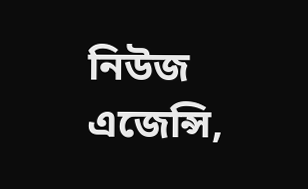নিউজ এজেন্সি,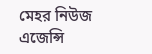মেহর নিউজ এজেন্সি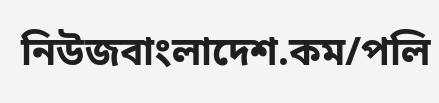নিউজবাংলাদেশ.কম/পলি